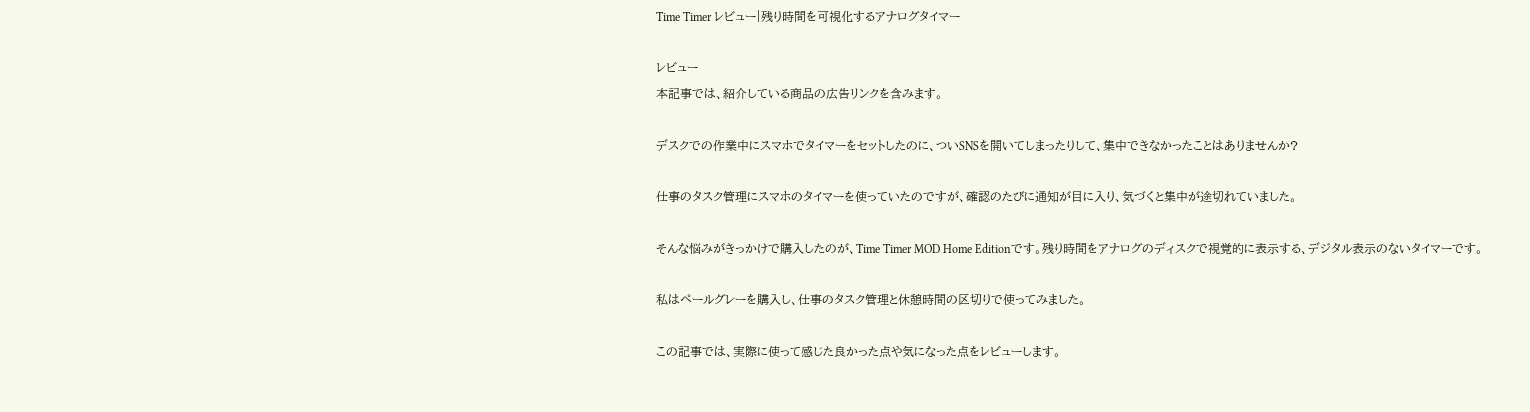Time Timer レビュー|残り時間を可視化するアナログタイマー

レビュー
本記事では、紹介している商品の広告リンクを含みます。

デスクでの作業中にスマホでタイマーをセットしたのに、ついSNSを開いてしまったりして、集中できなかったことはありませんか?

仕事のタスク管理にスマホのタイマーを使っていたのですが、確認のたびに通知が目に入り、気づくと集中が途切れていました。

そんな悩みがきっかけで購入したのが、Time Timer MOD Home Editionです。残り時間をアナログのディスクで視覚的に表示する、デジタル表示のないタイマーです。

私はペールグレーを購入し、仕事のタスク管理と休憩時間の区切りで使ってみました。

この記事では、実際に使って感じた良かった点や気になった点をレビューします。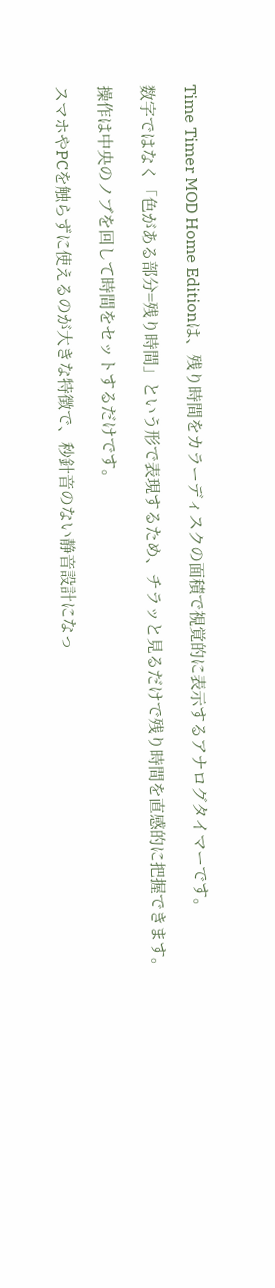Time Timer MOD Home Editionは、残り時間をカラーディスクの面積で視覚的に表示するアナログタイマーです。

数字ではなく「色がある部分=残り時間」という形で表現するため、チラッと見るだけで残り時間を直感的に把握できます。

操作は中央のノブを回して時間をセットするだけです。

スマホやPCを触らずに使えるのが大きな特徴で、秒針音のない静音設計になっ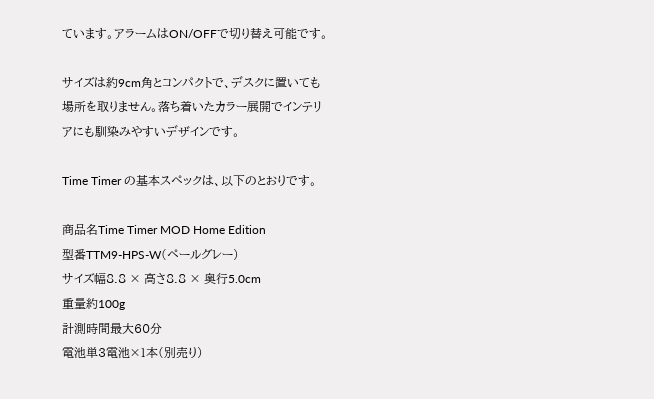ています。アラームはON/OFFで切り替え可能です。

サイズは約9cm角とコンパクトで、デスクに置いても場所を取りません。落ち着いたカラー展開でインテリアにも馴染みやすいデザインです。

Time Timer の基本スペックは、以下のとおりです。

商品名Time Timer MOD Home Edition
型番TTM9-HPS-W(ペールグレー)
サイズ幅8.8 × 高さ8.8 × 奥行5.0cm
重量約100g
計測時間最大60分
電池単3電池×1本(別売り)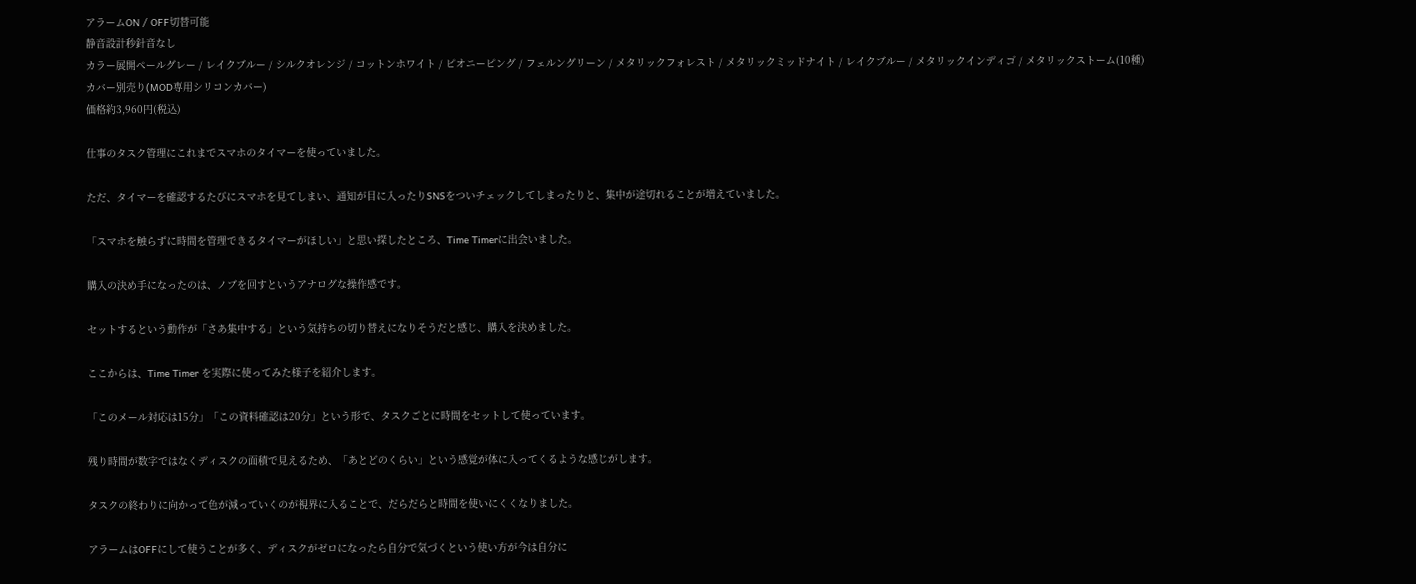アラームON / OFF切替可能
静音設計秒針音なし
カラー展開ペールグレー / レイクブルー / シルクオレンジ / コットンホワイト / ピオニーピング / フェルングリーン / メタリックフォレスト / メタリックミッドナイト / レイクブルー / メタリックインディゴ / メタリックストーム(10種)
カバー別売り(MOD専用シリコンカバー)
価格約3,960円(税込)

仕事のタスク管理にこれまでスマホのタイマーを使っていました。

ただ、タイマーを確認するたびにスマホを見てしまい、通知が目に入ったりSNSをついチェックしてしまったりと、集中が途切れることが増えていました。

「スマホを触らずに時間を管理できるタイマーがほしい」と思い探したところ、Time Timerに出会いました。

購入の決め手になったのは、ノブを回すというアナログな操作感です。

セットするという動作が「さあ集中する」という気持ちの切り替えになりそうだと感じ、購入を決めました。

ここからは、Time Timer を実際に使ってみた様子を紹介します。

「このメール対応は15分」「この資料確認は20分」という形で、タスクごとに時間をセットして使っています。

残り時間が数字ではなくディスクの面積で見えるため、「あとどのくらい」という感覚が体に入ってくるような感じがします。

タスクの終わりに向かって色が減っていくのが視界に入ることで、だらだらと時間を使いにくくなりました。

アラームはOFFにして使うことが多く、ディスクがゼロになったら自分で気づくという使い方が今は自分に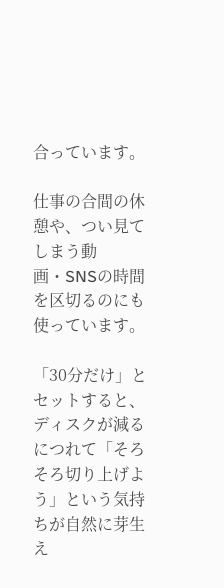合っています。

仕事の合間の休憩や、つい見てしまう動画・SNSの時間を区切るのにも使っています。

「30分だけ」とセットすると、ディスクが減るにつれて「そろそろ切り上げよう」という気持ちが自然に芽生え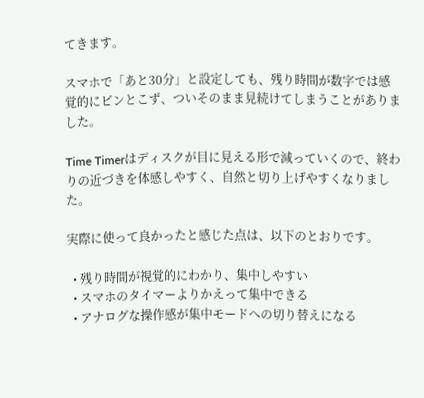てきます。

スマホで「あと30分」と設定しても、残り時間が数字では感覚的にピンとこず、ついそのまま見続けてしまうことがありました。

Time Timerはディスクが目に見える形で減っていくので、終わりの近づきを体感しやすく、自然と切り上げやすくなりました。

実際に使って良かったと感じた点は、以下のとおりです。

  • 残り時間が視覚的にわかり、集中しやすい
  • スマホのタイマーよりかえって集中できる
  • アナログな操作感が集中モードへの切り替えになる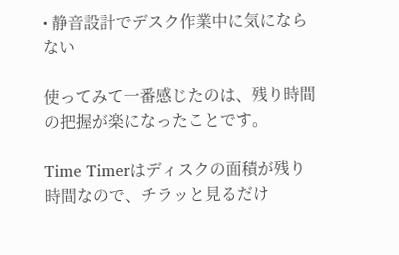• 静音設計でデスク作業中に気にならない

使ってみて一番感じたのは、残り時間の把握が楽になったことです。

Time Timerはディスクの面積が残り時間なので、チラッと見るだけ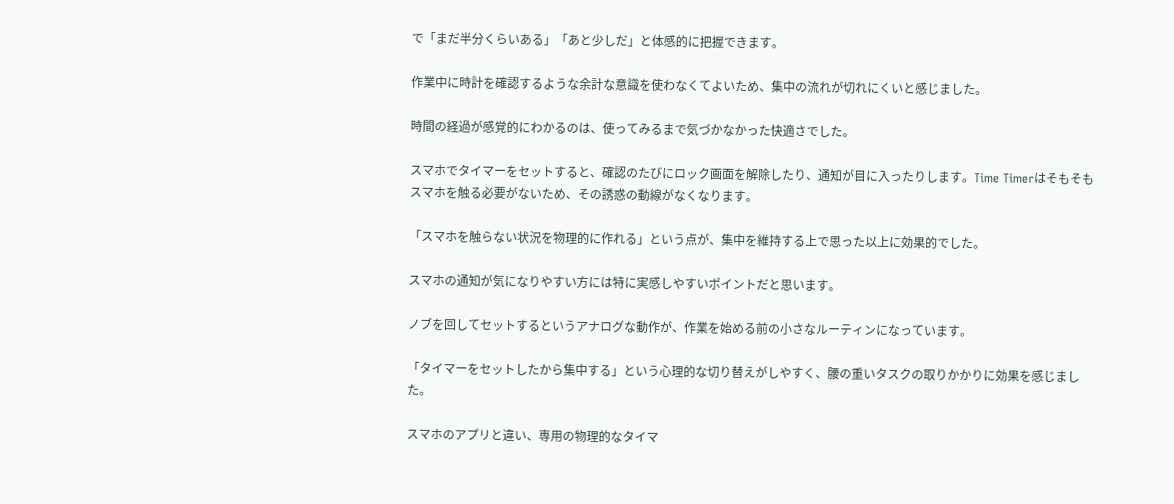で「まだ半分くらいある」「あと少しだ」と体感的に把握できます。

作業中に時計を確認するような余計な意識を使わなくてよいため、集中の流れが切れにくいと感じました。

時間の経過が感覚的にわかるのは、使ってみるまで気づかなかった快適さでした。

スマホでタイマーをセットすると、確認のたびにロック画面を解除したり、通知が目に入ったりします。Time Timerはそもそもスマホを触る必要がないため、その誘惑の動線がなくなります。

「スマホを触らない状況を物理的に作れる」という点が、集中を維持する上で思った以上に効果的でした。

スマホの通知が気になりやすい方には特に実感しやすいポイントだと思います。

ノブを回してセットするというアナログな動作が、作業を始める前の小さなルーティンになっています。

「タイマーをセットしたから集中する」という心理的な切り替えがしやすく、腰の重いタスクの取りかかりに効果を感じました。

スマホのアプリと違い、専用の物理的なタイマ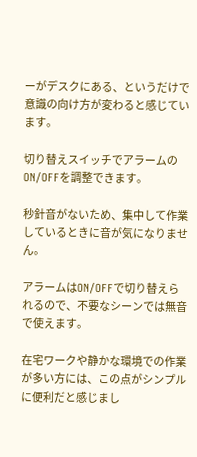ーがデスクにある、というだけで意識の向け方が変わると感じています。

切り替えスイッチでアラームのON/OFFを調整できます。

秒針音がないため、集中して作業しているときに音が気になりません。

アラームはON/OFFで切り替えられるので、不要なシーンでは無音で使えます。

在宅ワークや静かな環境での作業が多い方には、この点がシンプルに便利だと感じまし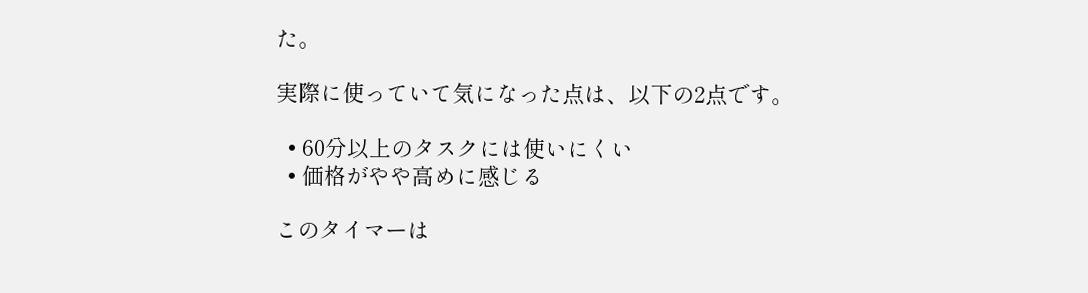た。

実際に使っていて気になった点は、以下の2点です。

  • 60分以上のタスクには使いにくい
  • 価格がやや高めに感じる

このタイマーは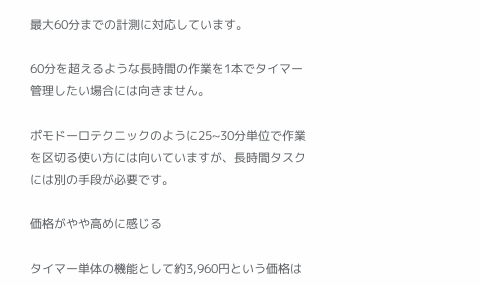最大60分までの計測に対応しています。

60分を超えるような長時間の作業を1本でタイマー管理したい場合には向きません。

ポモドーロテクニックのように25~30分単位で作業を区切る使い方には向いていますが、長時間タスクには別の手段が必要です。

価格がやや高めに感じる

タイマー単体の機能として約3,960円という価格は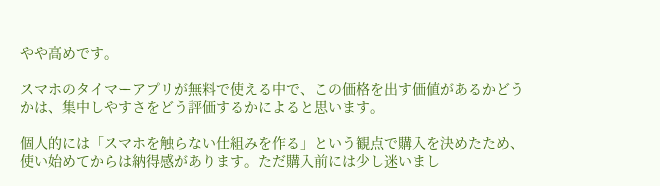やや高めです。

スマホのタイマーアプリが無料で使える中で、この価格を出す価値があるかどうかは、集中しやすさをどう評価するかによると思います。

個人的には「スマホを触らない仕組みを作る」という観点で購入を決めたため、使い始めてからは納得感があります。ただ購入前には少し迷いまし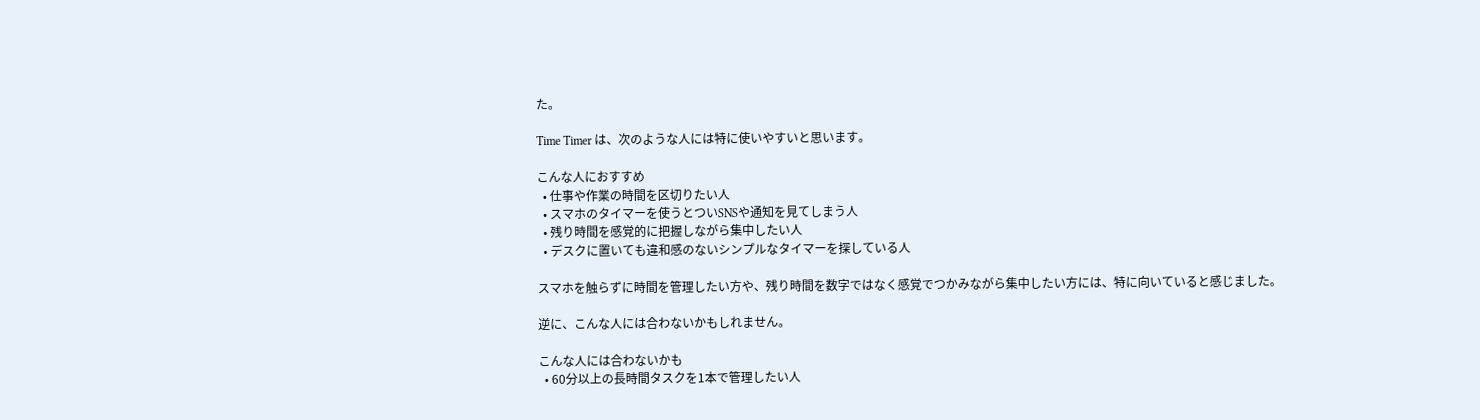た。

Time Timer は、次のような人には特に使いやすいと思います。

こんな人におすすめ
  • 仕事や作業の時間を区切りたい人
  • スマホのタイマーを使うとついSNSや通知を見てしまう人
  • 残り時間を感覚的に把握しながら集中したい人
  • デスクに置いても違和感のないシンプルなタイマーを探している人

スマホを触らずに時間を管理したい方や、残り時間を数字ではなく感覚でつかみながら集中したい方には、特に向いていると感じました。

逆に、こんな人には合わないかもしれません。

こんな人には合わないかも
  • 60分以上の長時間タスクを1本で管理したい人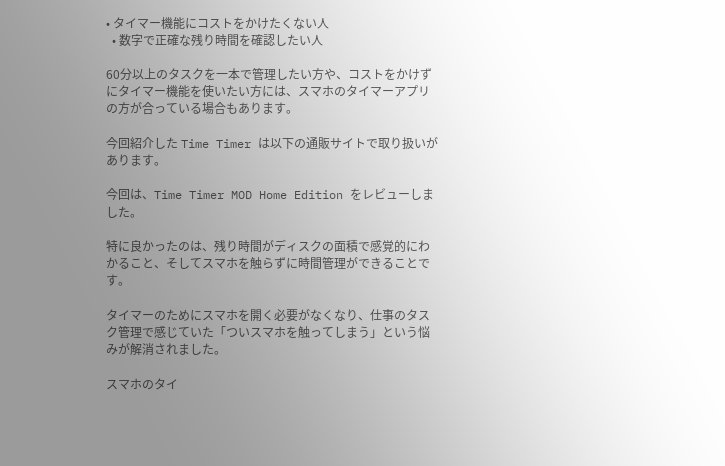• タイマー機能にコストをかけたくない人
  • 数字で正確な残り時間を確認したい人

60分以上のタスクを一本で管理したい方や、コストをかけずにタイマー機能を使いたい方には、スマホのタイマーアプリの方が合っている場合もあります。

今回紹介した Time Timer は以下の通販サイトで取り扱いがあります。

今回は、Time Timer MOD Home Edition をレビューしました。

特に良かったのは、残り時間がディスクの面積で感覚的にわかること、そしてスマホを触らずに時間管理ができることです。

タイマーのためにスマホを開く必要がなくなり、仕事のタスク管理で感じていた「ついスマホを触ってしまう」という悩みが解消されました。

スマホのタイ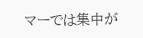マーでは集中が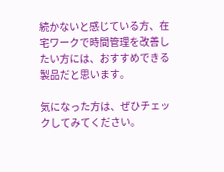続かないと感じている方、在宅ワークで時間管理を改善したい方には、おすすめできる製品だと思います。

気になった方は、ぜひチェックしてみてください。